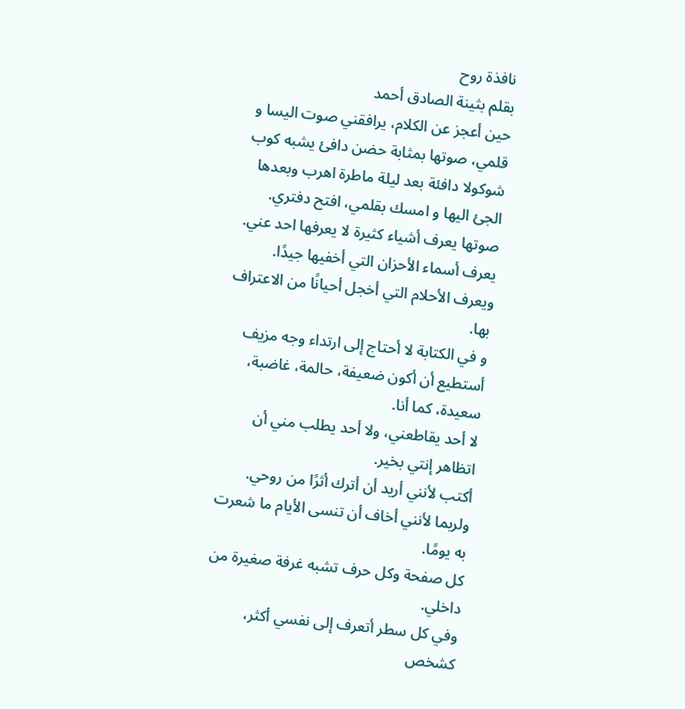نافذة روح
بقلم بثينة الصادق أحمد
حين أعجز عن الكلام، يرافقني صوت اليسا و قلمي، صوتها بمثابة حضن دافئ يشبه كوب شوكولا دافئة بعد ليلة ماطرة اهرب وبعدها الجئ اليها و امسك بقلمي، افتح دفتري.
صوتها يعرف أشياء كثيرة لا يعرفها احد عني.
يعرف أسماء الأحزان التي أخفيها جيدًا.
ويعرف الأحلام التي أخجل أحيانًا من الاعتراف بها.
و في الكتابة لا أحتاج إلى ارتداء وجه مزيف أستطيع أن أكون ضعيفة، حالمة، غاضبة، سعيدة، كما أنا.
لا أحد يقاطعني، ولا أحد يطلب مني أن اتظاهر إنتي بخير.
أكتب لأنني أريد أن أترك أثرًا من روحي.
ولربما لأنني أخاف أن تنسى الأيام ما شعرت به يومًا.
كل صفحة وكل حرف تشبه غرفة صغيرة من داخلي.
وفي كل سطر أتعرف إلى نفسي أكثر، كشخص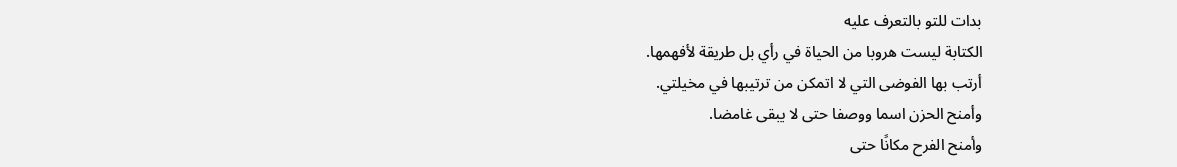بدات للتو بالتعرف عليه
الكتابة ليست هروبا من الحياة في رأي بل طريقة لأفهمها.
أرتب بها الفوضى التي لا اتمكن من ترتيبها في مخيلتي.
وأمنح الحزن اسما ووصفا حتى لا يبقى غامضا.
وأمنح الفرح مكانًا حتى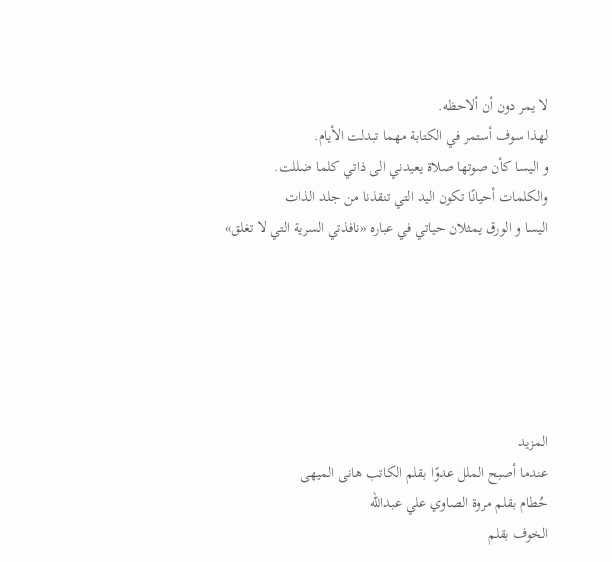لا يمر دون أن ألاحظه.
لهذا سوف أستمر في الكتابة مهما تبدلت الأيام.
و اليسا كأن صوتها صلاة يعيدني الى ذاتي كلما ضللت.
والكلمات أحيانًا تكون اليد التي تنقذنا من جلد الذات
اليسا و الورق يمثلان حياتي في عباره «نافذتي السرية التي لا تغلق»






المزيد
عندما أصبح الملل عدوًا بقلم الكاتب هانى الميهى
حُطام بقلم مروة الصاوي علي عبدالله
الخوف بقلم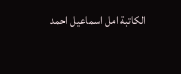الكاتبة امل اسماعيل احمد